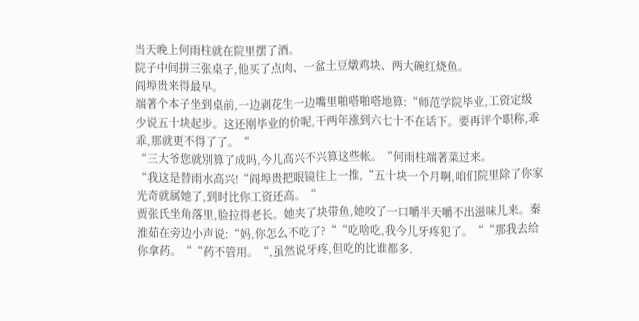当天晚上何雨柱就在院里摆了酒。
院子中间拼三张桌子,他买了点肉、一盆土豆燉鸡块、两大碗红烧鱼。
阎埠贵来得最早。
端著个本子坐到桌前,一边剥花生一边嘴里啪嗒啪嗒地算:“师范学院毕业,工资定级少说五十块起步。这还刚毕业的价呢,干两年涨到六七十不在话下。要再评个职称,乖乖,那就更不得了了。“
“三大爷您就別算了成吗,今儿高兴不兴算这些帐。“何雨柱端著菜过来。
“我这是替雨水高兴!“阎埠贵把眼镜往上一推,“五十块一个月啊,咱们院里除了你家光奇就属她了,到时比你工资还高。“
贾张氏坐角落里,脸拉得老长。她夹了块带鱼,她咬了一口嚼半天嚼不出滋味儿来。秦淮茹在旁边小声说:“妈,你怎么不吃了?““吃啥吃,我今儿牙疼犯了。““那我去给你拿药。““药不管用。“,虽然说牙疼,但吃的比谁都多.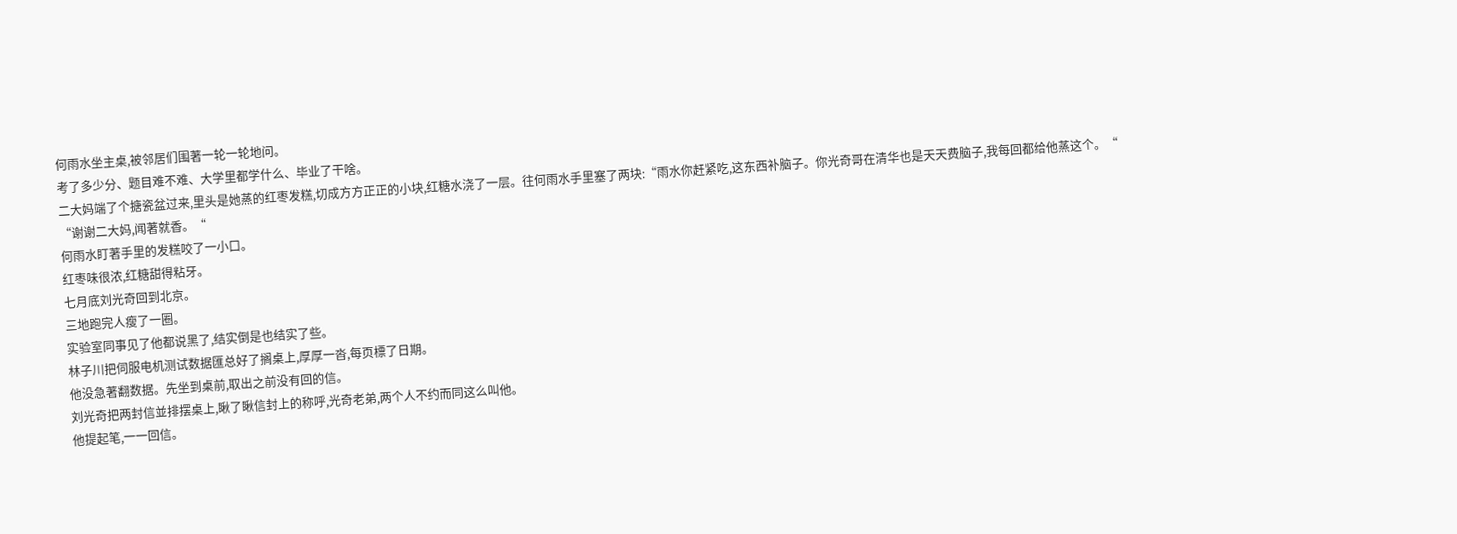何雨水坐主桌,被邻居们围著一轮一轮地问。
考了多少分、题目难不难、大学里都学什么、毕业了干啥。
二大妈端了个搪瓷盆过来,里头是她蒸的红枣发糕,切成方方正正的小块,红糖水浇了一层。往何雨水手里塞了两块:“雨水你赶紧吃,这东西补脑子。你光奇哥在清华也是天天费脑子,我每回都给他蒸这个。“
“谢谢二大妈,闻著就香。“
何雨水盯著手里的发糕咬了一小口。
红枣味很浓,红糖甜得粘牙。
七月底刘光奇回到北京。
三地跑完人瘦了一圈。
实验室同事见了他都说黑了,结实倒是也结实了些。
林子川把伺服电机测试数据匯总好了搁桌上,厚厚一沓,每页標了日期。
他没急著翻数据。先坐到桌前,取出之前没有回的信。
刘光奇把两封信並排摆桌上,瞅了瞅信封上的称呼,光奇老弟,两个人不约而同这么叫他。
他提起笔,一一回信。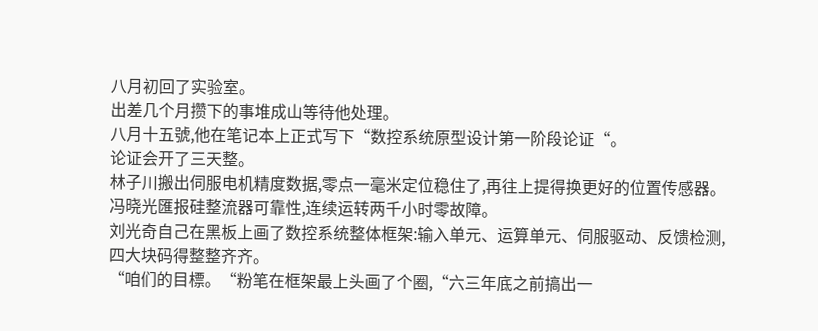八月初回了实验室。
出差几个月攒下的事堆成山等待他处理。
八月十五號,他在笔记本上正式写下“数控系统原型设计第一阶段论证“。
论证会开了三天整。
林子川搬出伺服电机精度数据,零点一毫米定位稳住了,再往上提得换更好的位置传感器。
冯晓光匯报硅整流器可靠性,连续运转两千小时零故障。
刘光奇自己在黑板上画了数控系统整体框架:输入单元、运算单元、伺服驱动、反馈检测,四大块码得整整齐齐。
“咱们的目標。“粉笔在框架最上头画了个圈,“六三年底之前搞出一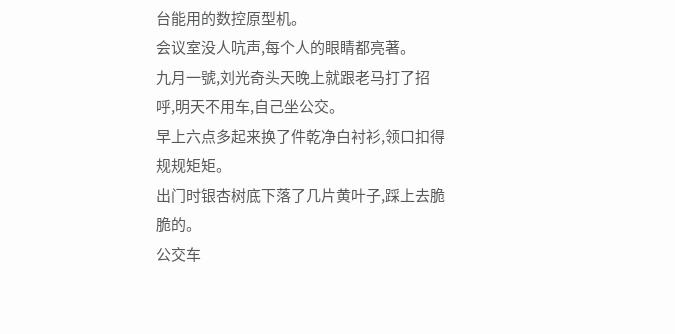台能用的数控原型机。
会议室没人吭声,每个人的眼睛都亮著。
九月一號,刘光奇头天晚上就跟老马打了招呼,明天不用车,自己坐公交。
早上六点多起来换了件乾净白衬衫,领口扣得规规矩矩。
出门时银杏树底下落了几片黄叶子,踩上去脆脆的。
公交车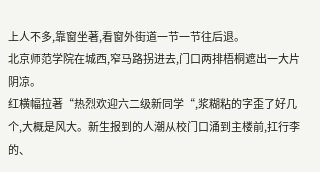上人不多,靠窗坐著,看窗外街道一节一节往后退。
北京师范学院在城西,窄马路拐进去,门口两排梧桐遮出一大片阴凉。
红横幅拉著“热烈欢迎六二级新同学“,浆糊粘的字歪了好几个,大概是风大。新生报到的人潮从校门口涌到主楼前,扛行李的、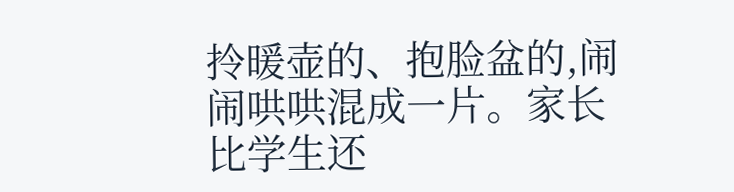拎暖壶的、抱脸盆的,闹闹哄哄混成一片。家长比学生还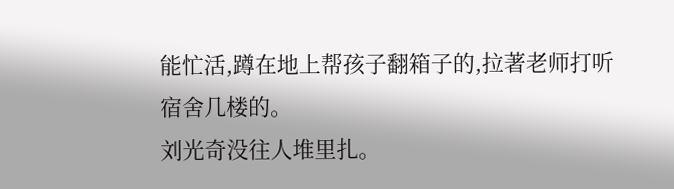能忙活,蹲在地上帮孩子翻箱子的,拉著老师打听宿舍几楼的。
刘光奇没往人堆里扎。